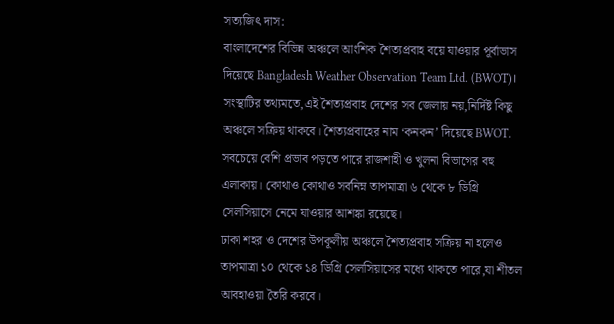সত্যজিৎ দাস:
বাংলাদেশের বিভিন্ন অঞ্চলে আংশিক শৈত্যপ্রবাহ বয়ে যাওয়ার পূর্বাভাস দিয়েছে Bangladesh Weather Observation Team Ltd. (BWOT)। সংস্থাটির তথ্যমতে,এই শৈত্যপ্রবাহ দেশের সব জেলায় নয়,নির্দিষ্ট কিছু অঞ্চলে সক্রিয় থাকবে। শৈত্যপ্রবাহের নাম ‘কনকন’ দিয়েছে BWOT.
সবচেয়ে বেশি প্রভাব পড়তে পারে রাজশাহী ও খুলনা বিভাগের বহু এলাকায়। কোথাও কোথাও সর্বনিম্ন তাপমাত্রা ৬ থেকে ৮ ডিগ্রি সেলসিয়াসে নেমে যাওয়ার আশঙ্কা রয়েছে।
ঢাকা শহর ও দেশের উপকূলীয় অঞ্চলে শৈত্যপ্রবাহ সক্রিয় না হলেও তাপমাত্রা ১০ থেকে ১৪ ডিগ্রি সেলসিয়াসের মধ্যে থাকতে পারে,যা শীতল আবহাওয়া তৈরি করবে।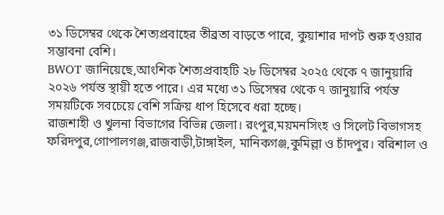৩১ ডিসেম্বর থেকে শৈত্যপ্রবাহের তীব্রতা বাড়তে পারে, কুয়াশার দাপট শুরু হওয়ার সম্ভাবনা বেশি।
BWOT জানিয়েছে,আংশিক শৈত্যপ্রবাহটি ২৮ ডিসেম্বর ২০২৫ থেকে ৭ জানুয়ারি ২০২৬ পর্যন্ত স্থায়ী হতে পারে। এর মধ্যে ৩১ ডিসেম্বর থেকে ৭ জানুয়ারি পর্যন্ত সময়টিকে সবচেয়ে বেশি সক্রিয় ধাপ হিসেবে ধরা হচ্ছে।
রাজশাহী ও খুলনা বিভাগের বিভিন্ন জেলা। রংপুর,ময়মনসিংহ ও সিলেট বিভাগসহ ফরিদপুর,গোপালগঞ্জ,রাজবাড়ী,টাঙ্গাইল, মানিকগঞ্জ,কুমিল্লা ও চাঁদপুর। বরিশাল ও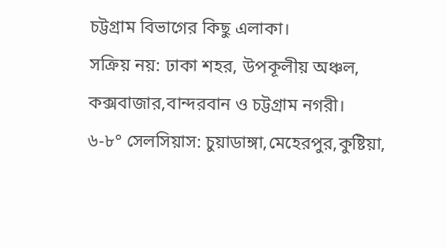চট্টগ্রাম বিভাগের কিছু এলাকা।
সক্রিয় নয়: ঢাকা শহর, উপকূলীয় অঞ্চল, কক্সবাজার,বান্দরবান ও চট্টগ্রাম নগরী।
৬-৮° সেলসিয়াস: চুয়াডাঙ্গা,মেহেরপুর,কুষ্টিয়া,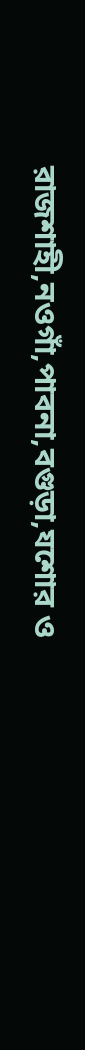রাজশাহী,নওগাঁ,পাবনা,বগুড়া,যশোর ও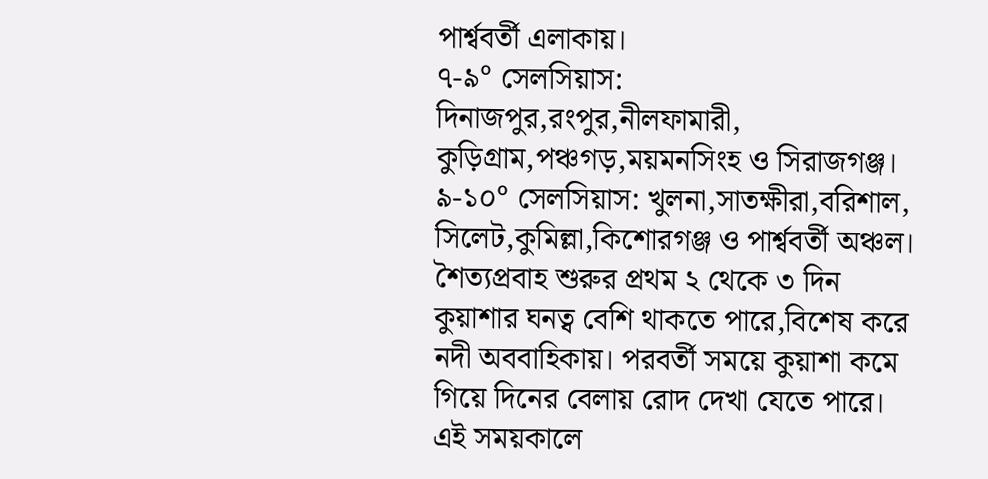পার্শ্ববর্তী এলাকায়।
৭-৯° সেলসিয়াস: দিনাজপুর,রংপুর,নীলফামারী, কুড়িগ্রাম,পঞ্চগড়,ময়মনসিংহ ও সিরাজগঞ্জ।
৯-১০° সেলসিয়াস: খুলনা,সাতক্ষীরা,বরিশাল, সিলেট,কুমিল্লা,কিশোরগঞ্জ ও পার্শ্ববর্তী অঞ্চল।
শৈত্যপ্রবাহ শুরুর প্রথম ২ থেকে ৩ দিন কুয়াশার ঘনত্ব বেশি থাকতে পারে,বিশেষ করে নদী অববাহিকায়। পরবর্তী সময়ে কুয়াশা কমে গিয়ে দিনের বেলায় রোদ দেখা যেতে পারে। এই সময়কালে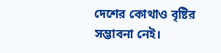দেশের কোথাও বৃষ্টির সম্ভাবনা নেই।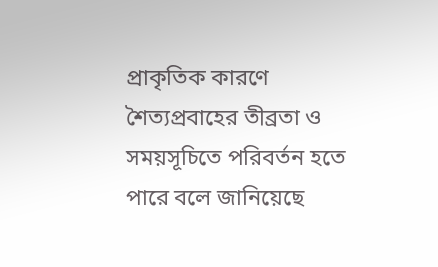প্রাকৃতিক কারণে শৈত্যপ্রবাহের তীব্রতা ও সময়সূচিতে পরিবর্তন হতে পারে বলে জানিয়েছে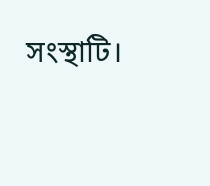সংস্থাটি।